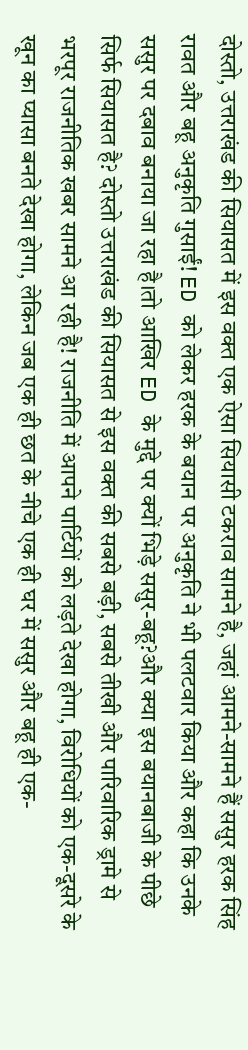दोस्तो, उत्तराखंड की सियासत में इस वक्त एक ऐसा सियासी टकराव सामने है, जहां आमने-सामने हैं ससुर हरक सिंह रावत और बहू अनुकृति गुसाईं! ED को लेकर हरक के बयान पर अनुकृति ने भी पलटवार किया और कहा कि उनके ससुर पर दबाव बनाया जा रहा है।तो आखिर ED के मुद्दे पर क्यों भिड़े ससुर-बहू?और क्या इस बयानबाजी के पीछे सिर्फ सियासत है? दोस्तो उत्तराखंड की सियासत से इस वक्त की सबसे बड़ी, सबसे तीखी और पारिवारिक ड्रामे से भरपूर राजनीतिक खबर सामने आ रही है! राजनीति में आपने पार्टियों को लड़ते देखा होगा, विरोधियों को एक-दूसरे के खून का प्यासा बनते देखा होगा, लेकिन जब एक ही छत के नीचे एक ही घर में ससुर और बहू ही एक-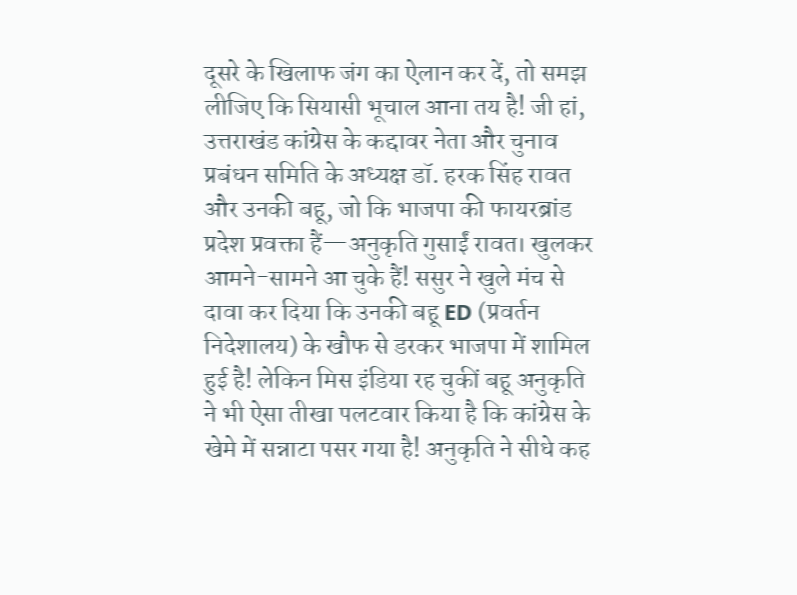दूसरे के खिलाफ जंग का ऐलान कर दें, तो समझ लीजिए कि सियासी भूचाल आना तय है! जी हां, उत्तराखंड कांग्रेस के कद्दावर नेता और चुनाव प्रबंधन समिति के अध्यक्ष डॉ. हरक सिंह रावत और उनकी बहू, जो कि भाजपा की फायरब्रांड प्रदेश प्रवक्ता हैं—अनुकृति गुसाईं रावत। खुलकर आमने-सामने आ चुके हैं! ससुर ने खुले मंच से दावा कर दिया कि उनकी बहू ED (प्रवर्तन निदेशालय) के खौफ से डरकर भाजपा में शामिल हुई है! लेकिन मिस इंडिया रह चुकीं बहू अनुकृति ने भी ऐसा तीखा पलटवार किया है कि कांग्रेस के खेमे में सन्नाटा पसर गया है! अनुकृति ने सीधे कह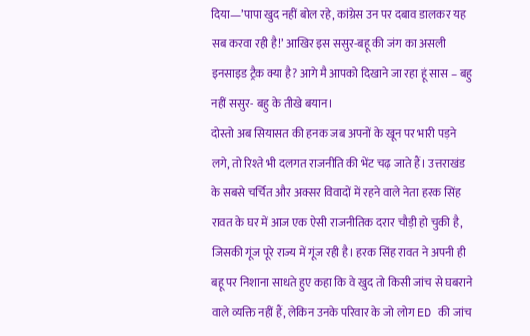दिया—’पापा खुद नहीं बोल रहे, कांग्रेस उन पर दबाव डालकर यह सब करवा रही है!’ आखिर इस ससुर-बहू की जंग का असली इनसाइड ट्रैक क्या है? आगे मै आपको दिखाने जा रहा हूं सास – बहु नहीं ससुर- बहु के तीखे बयान।
दोस्तो अब सियासत की हनक जब अपनों के खून पर भारी पड़ने लगे, तो रिश्ते भी दलगत राजनीति की भेंट चढ़ जाते हैं। उत्तराखंड के सबसे चर्चित और अक्सर विवादों में रहने वाले नेता हरक सिंह रावत के घर में आज एक ऐसी राजनीतिक दरार चौड़ी हो चुकी है, जिसकी गूंज पूरे राज्य में गूंज रही है। हरक सिंह रावत ने अपनी ही बहू पर निशाना साधते हुए कहा कि वे खुद तो किसी जांच से घबराने वाले व्यक्ति नहीं हैं, लेकिन उनके परिवार के जो लोग ED की जांच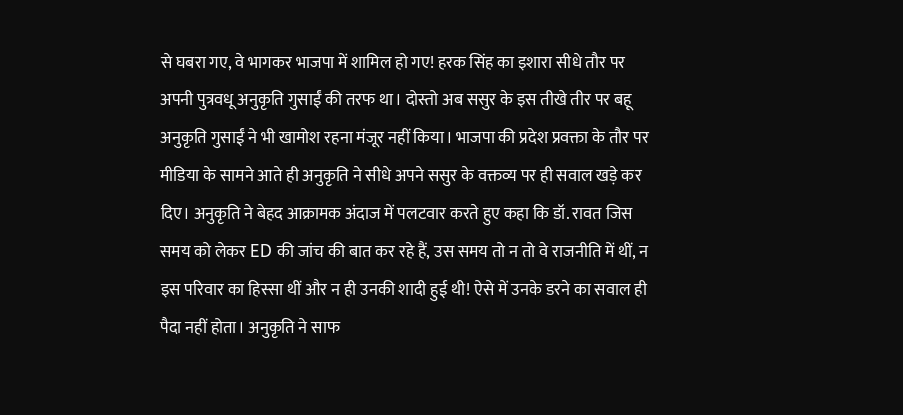से घबरा गए, वे भागकर भाजपा में शामिल हो गए! हरक सिंह का इशारा सीधे तौर पर अपनी पुत्रवधू अनुकृति गुसाईं की तरफ था। दोस्तो अब ससुर के इस तीखे तीर पर बहू अनुकृति गुसाईं ने भी खामोश रहना मंजूर नहीं किया। भाजपा की प्रदेश प्रवक्ता के तौर पर मीडिया के सामने आते ही अनुकृति ने सीधे अपने ससुर के वक्तव्य पर ही सवाल खड़े कर दिए। अनुकृति ने बेहद आक्रामक अंदाज में पलटवार करते हुए कहा कि डॉ. रावत जिस समय को लेकर ED की जांच की बात कर रहे हैं, उस समय तो न तो वे राजनीति में थीं, न इस परिवार का हिस्सा थीं और न ही उनकी शादी हुई थी! ऐसे में उनके डरने का सवाल ही पैदा नहीं होता। अनुकृति ने साफ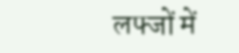लफ्जों में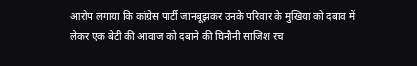आरोप लगाया कि कांग्रेस पार्टी जानबूझकर उनके परिवार के मुखिया को दबाव में लेकर एक बेटी की आवाज को दबाने की घिनौनी साजिश रच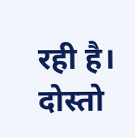रही है।
दोस्तो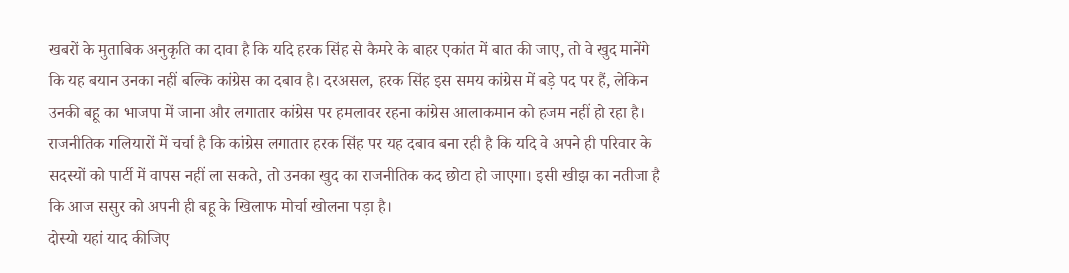खबरों के मुताबिक अनुकृति का दावा है कि यदि हरक सिंह से कैमरे के बाहर एकांत में बात की जाए, तो वे खुद मानेंगे कि यह बयान उनका नहीं बल्कि कांग्रेस का दबाव है। दरअसल, हरक सिंह इस समय कांग्रेस में बड़े पद पर हैं, लेकिन उनकी बहू का भाजपा में जाना और लगातार कांग्रेस पर हमलावर रहना कांग्रेस आलाकमान को हजम नहीं हो रहा है। राजनीतिक गलियारों में चर्चा है कि कांग्रेस लगातार हरक सिंह पर यह दबाव बना रही है कि यदि वे अपने ही परिवार के सदस्यों को पार्टी में वापस नहीं ला सकते, तो उनका खुद का राजनीतिक कद छोटा हो जाएगा। इसी खीझ का नतीजा है कि आज ससुर को अपनी ही बहू के खिलाफ मोर्चा खोलना पड़ा है।
दोस्यो यहां याद कीजिए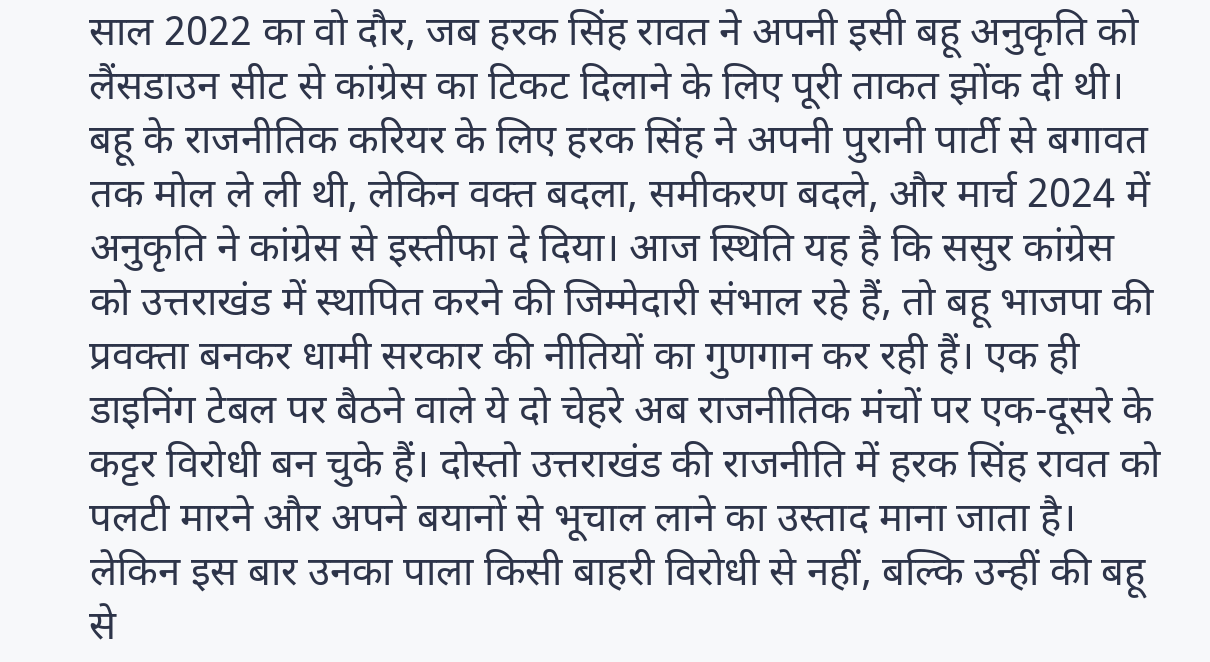साल 2022 का वो दौर, जब हरक सिंह रावत ने अपनी इसी बहू अनुकृति को लैंसडाउन सीट से कांग्रेस का टिकट दिलाने के लिए पूरी ताकत झोंक दी थी। बहू के राजनीतिक करियर के लिए हरक सिंह ने अपनी पुरानी पार्टी से बगावत तक मोल ले ली थी, लेकिन वक्त बदला, समीकरण बदले, और मार्च 2024 में अनुकृति ने कांग्रेस से इस्तीफा दे दिया। आज स्थिति यह है कि ससुर कांग्रेस को उत्तराखंड में स्थापित करने की जिम्मेदारी संभाल रहे हैं, तो बहू भाजपा की प्रवक्ता बनकर धामी सरकार की नीतियों का गुणगान कर रही हैं। एक ही डाइनिंग टेबल पर बैठने वाले ये दो चेहरे अब राजनीतिक मंचों पर एक-दूसरे के कट्टर विरोधी बन चुके हैं। दोस्तो उत्तराखंड की राजनीति में हरक सिंह रावत को पलटी मारने और अपने बयानों से भूचाल लाने का उस्ताद माना जाता है। लेकिन इस बार उनका पाला किसी बाहरी विरोधी से नहीं, बल्कि उन्हीं की बहू से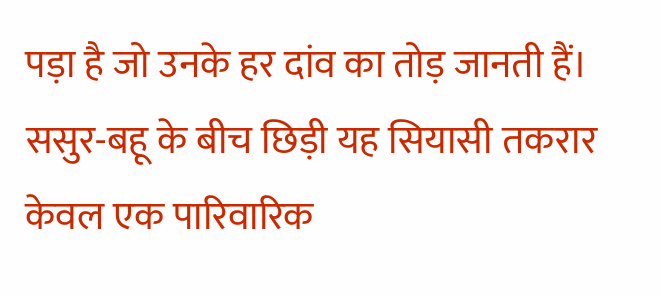पड़ा है जो उनके हर दांव का तोड़ जानती हैं। ससुर-बहू के बीच छिड़ी यह सियासी तकरार केवल एक पारिवारिक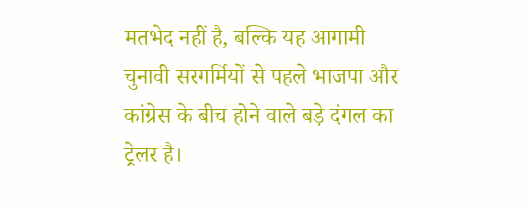मतभेद नहीं है, बल्कि यह आगामी चुनावी सरगर्मियों से पहले भाजपा और कांग्रेस के बीच होने वाले बड़े दंगल का ट्रेलर है।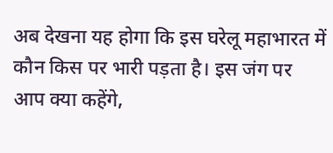अब देखना यह होगा कि इस घरेलू महाभारत में कौन किस पर भारी पड़ता है। इस जंग पर आप क्या कहेंगे,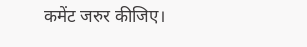कमेंट जरुर कीजिए।